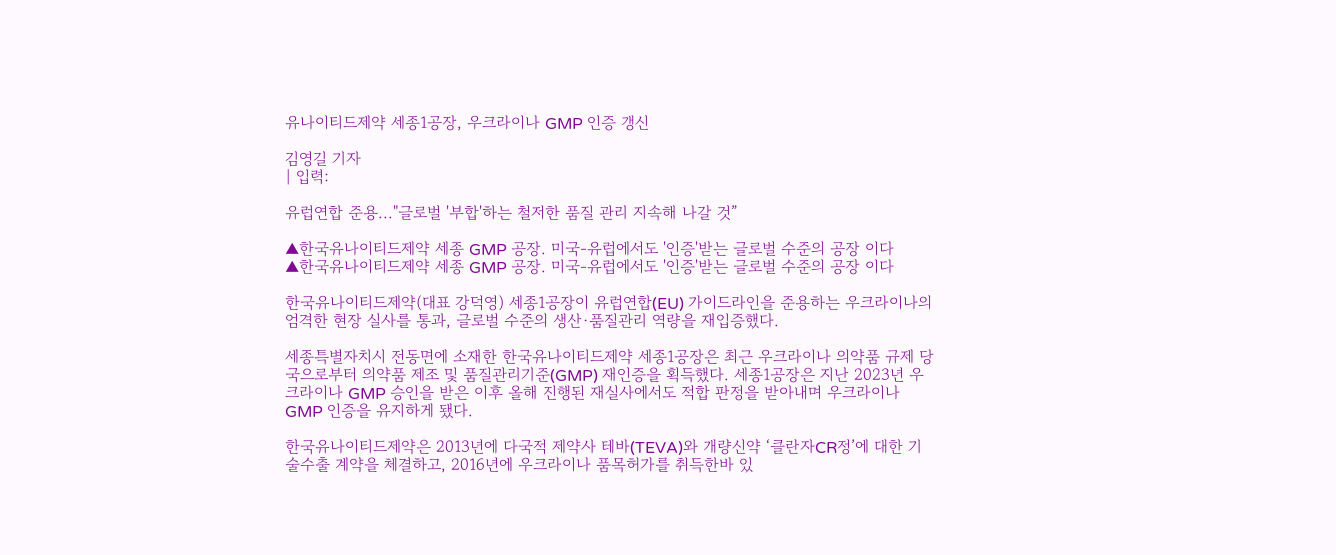유나이티드제약 세종1공장, 우크라이나 GMP 인증 갱신

김영길 기자
| 입력:

유럽연합 준용..."글로벌 '부합'하는 철저한 품질 관리 지속해 나갈 것”

▲한국유나이티드제약 세종 GMP 공장. 미국-유럽에서도 '인증'받는 글로벌 수준의 공장 이다
▲한국유나이티드제약 세종 GMP 공장. 미국-유럽에서도 '인증'받는 글로벌 수준의 공장 이다

한국유나이티드제약(대표 강덕영) 세종1공장이 유럽연합(EU) 가이드라인을 준용하는 우크라이나의 엄격한 현장 실사를 통과, 글로벌 수준의 생산·품질관리 역량을 재입증했다.

세종특별자치시 전동면에 소재한 한국유나이티드제약 세종1공장은 최근 우크라이나 의약품 규제 당국으로부터 의약품 제조 및 품질관리기준(GMP) 재인증을 획득했다. 세종1공장은 지난 2023년 우크라이나 GMP 승인을 받은 이후 올해 진행된 재실사에서도 적합 판정을 받아내며 우크라이나 GMP 인증을 유지하게 됐다.

한국유나이티드제약은 2013년에 다국적 제약사 테바(TEVA)와 개량신약 ‘클란자CR정’에 대한 기술수출 계약을 체결하고, 2016년에 우크라이나 품목허가를 취득한바 있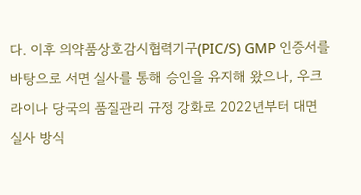다. 이후 의약품상호감시협력기구(PIC/S) GMP 인증서를 바탕으로 서면 실사를 통해 승인을 유지해 왔으나, 우크라이나 당국의 품질관리 규정 강화로 2022년부터 대면 실사 방식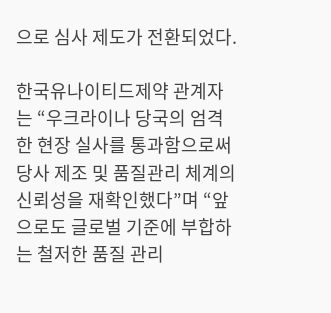으로 심사 제도가 전환되었다.

한국유나이티드제약 관계자는 “우크라이나 당국의 엄격한 현장 실사를 통과함으로써 당사 제조 및 품질관리 체계의 신뢰성을 재확인했다”며 “앞으로도 글로벌 기준에 부합하는 철저한 품질 관리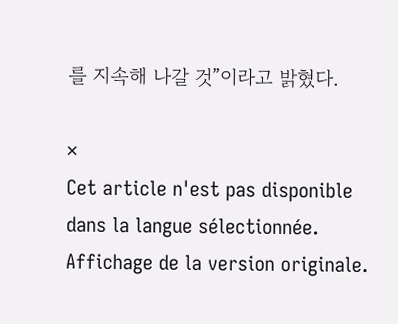를 지속해 나갈 것”이라고 밝혔다.

×
Cet article n'est pas disponible dans la langue sélectionnée. Affichage de la version originale.